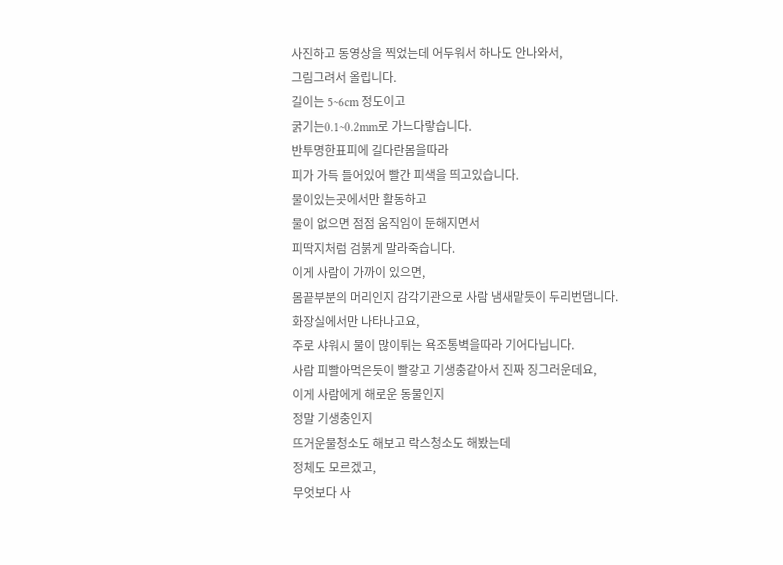사진하고 동영상을 찍었는데 어두워서 하나도 안나와서,
그림그려서 올립니다.
길이는 5~6cm 정도이고
굵기는0.1~0.2mm로 가느다랗습니다.
반투명한표피에 길다란몸을따라
피가 가득 들어있어 빨간 피색을 띄고있습니다.
물이있는곳에서만 활동하고
물이 없으면 점점 움직임이 둔해지면서
피딱지처럼 검붉게 말라죽습니다.
이게 사람이 가까이 있으면,
몸끝부분의 머리인지 감각기관으로 사람 냄새맡듯이 두리번댑니다.
화장실에서만 나타나고요,
주로 샤워시 물이 많이튀는 욕조통벽을따라 기어다닙니다.
사람 피빨아먹은듯이 빨갛고 기생충같아서 진짜 징그러운데요,
이게 사람에게 해로운 동물인지
정말 기생충인지
뜨거운물청소도 해보고 락스청소도 해봤는데
정체도 모르겠고,
무엇보다 사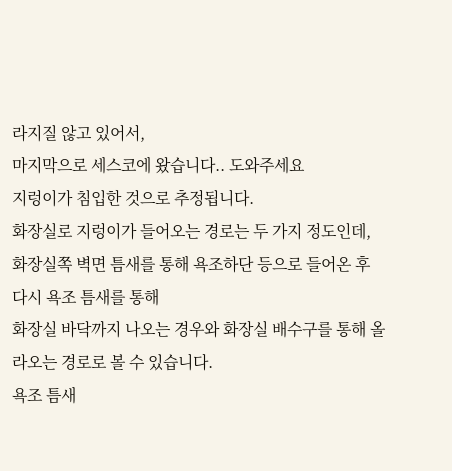라지질 않고 있어서,
마지막으로 세스코에 왔습니다.. 도와주세요
지렁이가 침입한 것으로 추정됩니다.
화장실로 지렁이가 들어오는 경로는 두 가지 정도인데,
화장실쪽 벽면 틈새를 통해 욕조하단 등으로 들어온 후 다시 욕조 틈새를 통해
화장실 바닥까지 나오는 경우와 화장실 배수구를 통해 올라오는 경로로 볼 수 있습니다.
욕조 틈새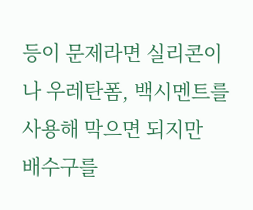등이 문제라면 실리콘이나 우레탄폼, 백시멘트를 사용해 막으면 되지만
배수구를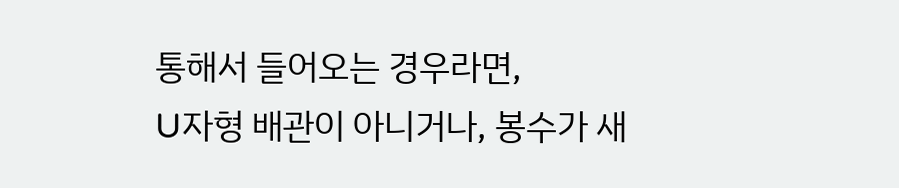통해서 들어오는 경우라면,
U자형 배관이 아니거나, 봉수가 새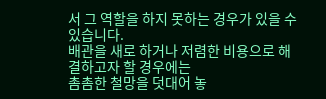서 그 역할을 하지 못하는 경우가 있을 수 있습니다.
배관을 새로 하거나 저렴한 비용으로 해결하고자 할 경우에는
촘촘한 철망을 덧대어 놓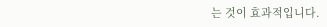는 것이 효과적입니다.